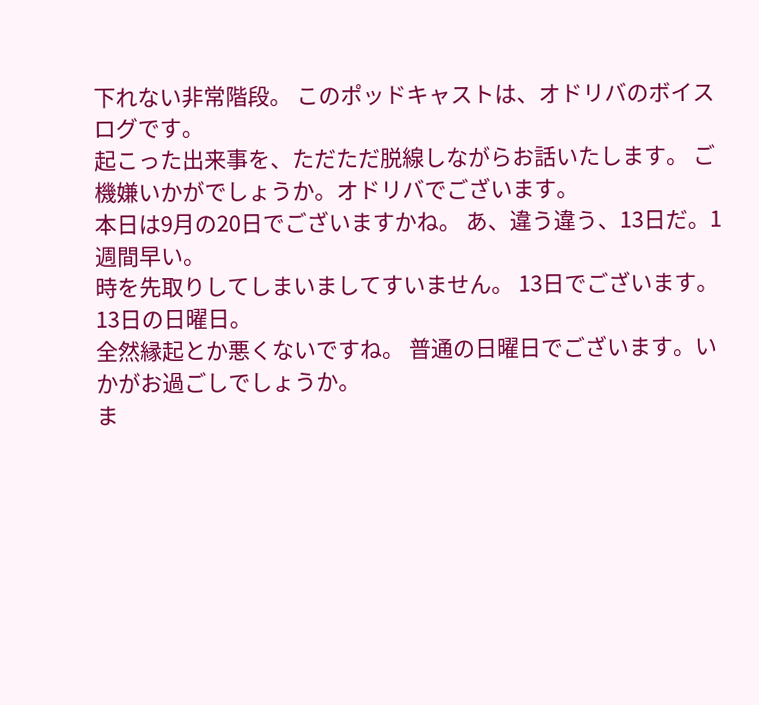下れない非常階段。 このポッドキャストは、オドリバのボイスログです。
起こった出来事を、ただただ脱線しながらお話いたします。 ご機嫌いかがでしょうか。オドリバでございます。
本日は9月の20日でございますかね。 あ、違う違う、13日だ。1週間早い。
時を先取りしてしまいましてすいません。 13日でございます。13日の日曜日。
全然縁起とか悪くないですね。 普通の日曜日でございます。いかがお過ごしでしょうか。
ま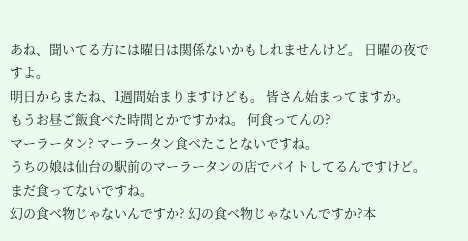あね、聞いてる方には曜日は関係ないかもしれませんけど。 日曜の夜ですよ。
明日からまたね、1週間始まりますけども。 皆さん始まってますか。
もうお昼ご飯食べた時間とかですかね。 何食ってんの?
マーラータン? マーラータン食べたことないですね。
うちの娘は仙台の駅前のマーラータンの店でバイトしてるんですけど。 まだ食ってないですね。
幻の食べ物じゃないんですか? 幻の食べ物じゃないんですか?本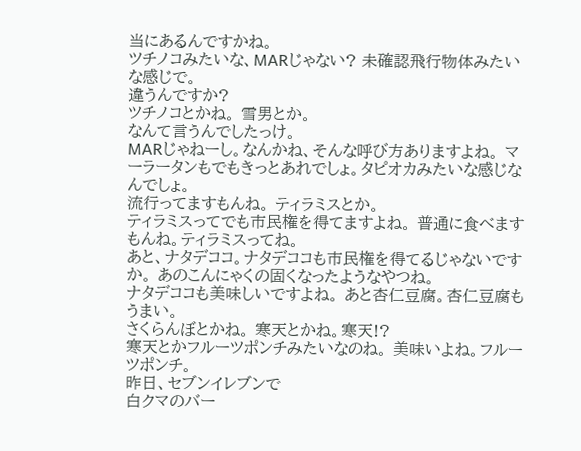当にあるんですかね。
ツチノコみたいな、MARじゃない? 未確認飛行物体みたいな感じで。
違うんですか?
ツチノコとかね。 雪男とか。
なんて言うんでしたっけ。
MARじゃねーし。なんかね、そんな呼び方ありますよね。 マーラータンもでもきっとあれでしょ。タピオカみたいな感じなんでしょ。
流行ってますもんね。 ティラミスとか。
ティラミスってでも市民権を得てますよね。 普通に食べますもんね。ティラミスってね。
あと、ナタデココ。ナタデココも市民権を得てるじゃないですか。 あのこんにゃくの固くなったようなやつね。
ナタデココも美味しいですよね。 あと杏仁豆腐。杏仁豆腐もうまい。
さくらんぼとかね。 寒天とかね。寒天!?
寒天とかフルーツポンチみたいなのね。 美味いよね。フルーツポンチ。
昨日、セブンイレブンで
白クマのバー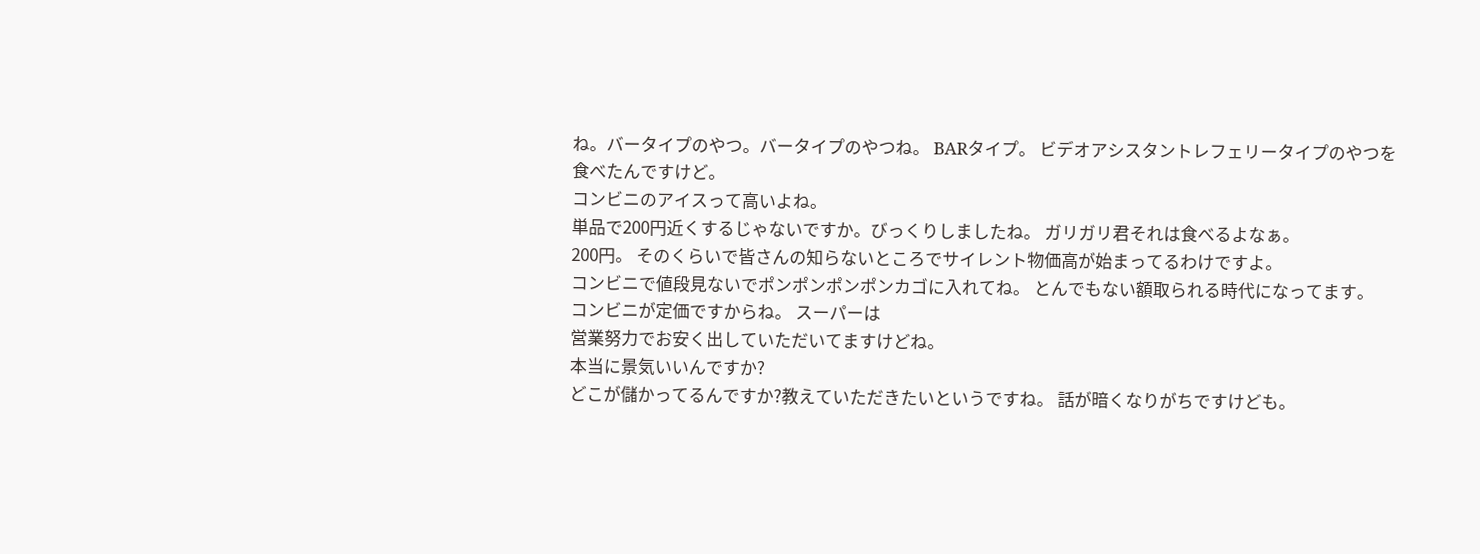ね。バータイプのやつ。バータイプのやつね。 BARタイプ。 ビデオアシスタントレフェリータイプのやつを食べたんですけど。
コンビニのアイスって高いよね。
単品で200円近くするじゃないですか。びっくりしましたね。 ガリガリ君それは食べるよなぁ。
200円。 そのくらいで皆さんの知らないところでサイレント物価高が始まってるわけですよ。
コンビニで値段見ないでポンポンポンポンカゴに入れてね。 とんでもない額取られる時代になってます。
コンビニが定価ですからね。 スーパーは
営業努力でお安く出していただいてますけどね。
本当に景気いいんですか?
どこが儲かってるんですか?教えていただきたいというですね。 話が暗くなりがちですけども。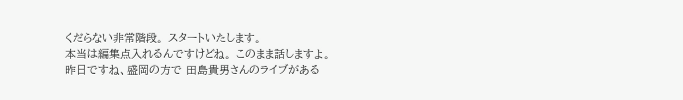くだらない非常階段。 スタートいたします。
本当は編集点入れるんですけどね。 このまま話しますよ。
昨日ですね、盛岡の方で 田島貴男さんのライブがある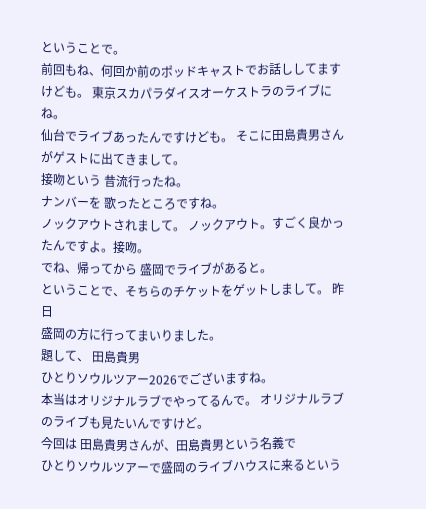ということで。
前回もね、何回か前のポッドキャストでお話ししてますけども。 東京スカパラダイスオーケストラのライブにね。
仙台でライブあったんですけども。 そこに田島貴男さんがゲストに出てきまして。
接吻という 昔流行ったね。
ナンバーを 歌ったところですね。
ノックアウトされまして。 ノックアウト。すごく良かったんですよ。接吻。
でね、帰ってから 盛岡でライブがあると。
ということで、そちらのチケットをゲットしまして。 昨日
盛岡の方に行ってまいりました。
題して、 田島貴男
ひとりソウルツアー2026でございますね。
本当はオリジナルラブでやってるんで。 オリジナルラブのライブも見たいんですけど。
今回は 田島貴男さんが、田島貴男という名義で
ひとりソウルツアーで盛岡のライブハウスに来るという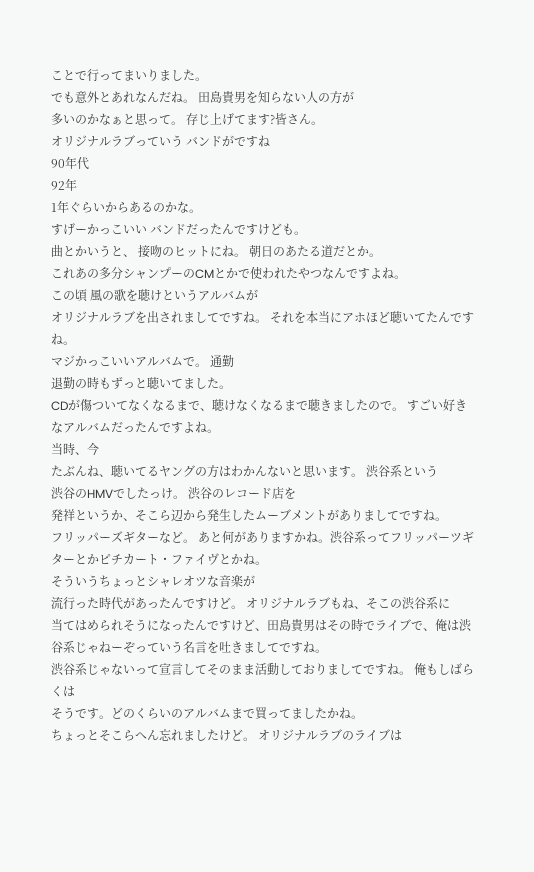ことで行ってまいりました。
でも意外とあれなんだね。 田島貴男を知らない人の方が
多いのかなぁと思って。 存じ上げてます?皆さん。
オリジナルラブっていう バンドがですね
90年代
92年
1年ぐらいからあるのかな。
すげーかっこいい バンドだったんですけども。
曲とかいうと、 接吻のヒットにね。 朝日のあたる道だとか。
これあの多分シャンプーのCMとかで使われたやつなんですよね。
この頃 風の歌を聴けというアルバムが
オリジナルラブを出されましてですね。 それを本当にアホほど聴いてたんですね。
マジかっこいいアルバムで。 通勤
退勤の時もずっと聴いてました。
CDが傷ついてなくなるまで、聴けなくなるまで聴きましたので。 すごい好きなアルバムだったんですよね。
当時、今
たぶんね、聴いてるヤングの方はわかんないと思います。 渋谷系という
渋谷のHMVでしたっけ。 渋谷のレコード店を
発祥というか、そこら辺から発生したムーブメントがありましてですね。
フリッパーズギターなど。 あと何がありますかね。渋谷系ってフリッパーツギターとかピチカート・ファイヴとかね。
そういうちょっとシャレオツな音楽が
流行った時代があったんですけど。 オリジナルラブもね、そこの渋谷系に
当てはめられそうになったんですけど、田島貴男はその時でライブで、俺は渋谷系じゃねーぞっていう名言を吐きましてですね。
渋谷系じゃないって宣言してそのまま活動しておりましてですね。 俺もしばらくは
そうです。どのくらいのアルバムまで買ってましたかね。
ちょっとそこらへん忘れましたけど。 オリジナルラブのライブは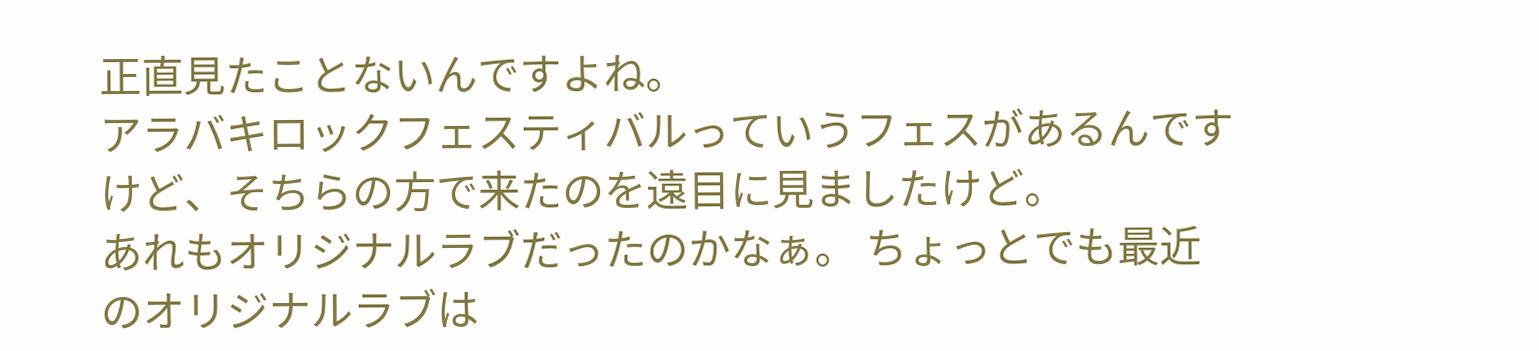正直見たことないんですよね。
アラバキロックフェスティバルっていうフェスがあるんですけど、そちらの方で来たのを遠目に見ましたけど。
あれもオリジナルラブだったのかなぁ。 ちょっとでも最近のオリジナルラブは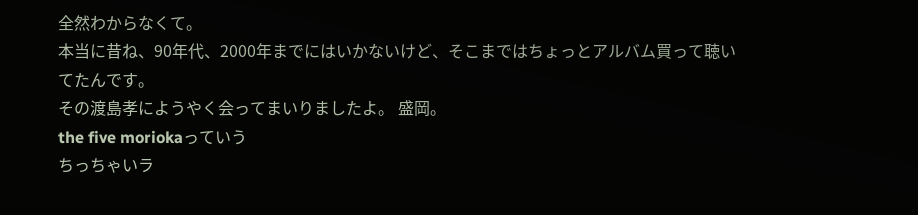全然わからなくて。
本当に昔ね、90年代、2000年までにはいかないけど、そこまではちょっとアルバム買って聴いてたんです。
その渡島孝にようやく会ってまいりましたよ。 盛岡。
the five moriokaっていう
ちっちゃいラ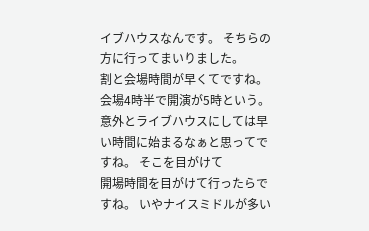イブハウスなんです。 そちらの方に行ってまいりました。
割と会場時間が早くてですね。 会場4時半で開演が5時という。
意外とライブハウスにしては早い時間に始まるなぁと思ってですね。 そこを目がけて
開場時間を目がけて行ったらですね。 いやナイスミドルが多い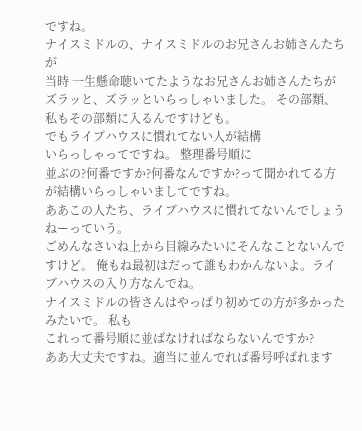ですね。
ナイスミドルの、ナイスミドルのお兄さんお姉さんたちが
当時 一生懸命聴いてたようなお兄さんお姉さんたちが
ズラッと、ズラッといらっしゃいました。 その部類、私もその部類に入るんですけども。
でもライブハウスに慣れてない人が結構
いらっしゃってですね。 整理番号順に
並ぶの?何番ですか?何番なんですか?って聞かれてる方が結構いらっしゃいましてですね。
ああこの人たち、ライブハウスに慣れてないんでしょうねーっていう。
ごめんなさいね上から目線みたいにそんなことないんですけど。 俺もね最初はだって誰もわかんないよ。ライブハウスの入り方なんでね。
ナイスミドルの皆さんはやっぱり初めての方が多かったみたいで。 私も
これって番号順に並ばなければならないんですか?
ああ大丈夫ですね。適当に並んでれば番号呼ばれます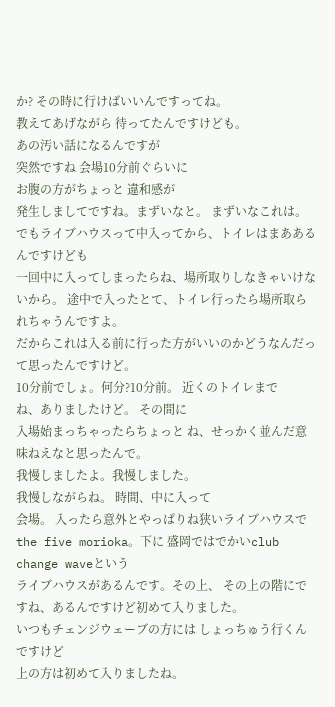か? その時に行けばいいんですってね。
教えてあげながら 待ってたんですけども。
あの汚い話になるんですが
突然ですね 会場10分前ぐらいに
お腹の方がちょっと 違和感が
発生しましてですね。まずいなと。 まずいなこれは。
でもライブハウスって中入ってから、トイレはまああるんですけども
一回中に入ってしまったらね、場所取りしなきゃいけないから。 途中で入ったとて、トイレ行ったら場所取られちゃうんですよ。
だからこれは入る前に行った方がいいのかどうなんだって思ったんですけど。
10分前でしょ。何分?10分前。 近くのトイレまで
ね、ありましたけど。 その間に
入場始まっちゃったらちょっと ね、せっかく並んだ意味ねえなと思ったんで。
我慢しましたよ。我慢しました。
我慢しながらね。 時間、中に入って
会場。 入ったら意外とやっぱりね狭いライブハウスで
the five morioka。下に 盛岡ではでかいclub change waveという
ライブハウスがあるんです。その上、 その上の階にですね、あるんですけど初めて入りました。
いつもチェンジウェーブの方には しょっちゅう行くんですけど
上の方は初めて入りましたね。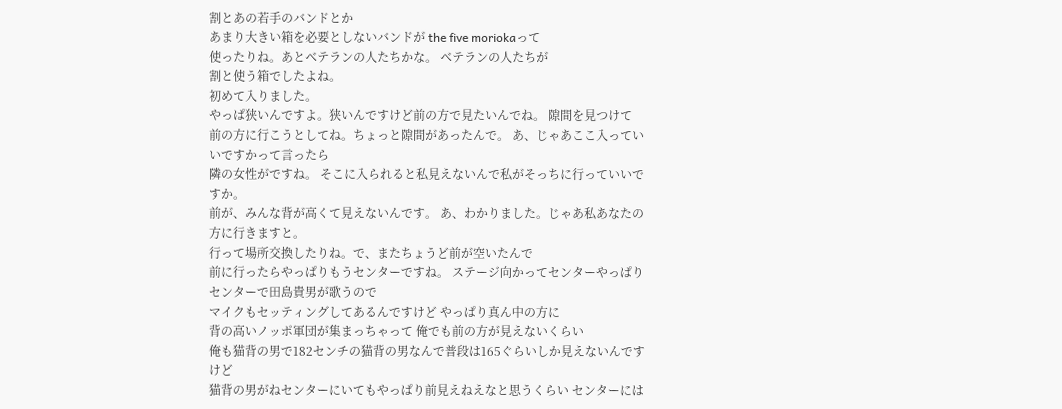割とあの若手のバンドとか
あまり大きい箱を必要としないバンドが the five moriokaって
使ったりね。あとベテランの人たちかな。 ベテランの人たちが
割と使う箱でしたよね。
初めて入りました。
やっぱ狭いんですよ。狭いんですけど前の方で見たいんでね。 隙間を見つけて
前の方に行こうとしてね。ちょっと隙間があったんで。 あ、じゃあここ入っていいですかって言ったら
隣の女性がですね。 そこに入られると私見えないんで私がそっちに行っていいですか。
前が、みんな背が高くて見えないんです。 あ、わかりました。じゃあ私あなたの方に行きますと。
行って場所交換したりね。で、またちょうど前が空いたんで
前に行ったらやっぱりもうセンターですね。 ステージ向かってセンターやっぱりセンターで田島貴男が歌うので
マイクもセッティングしてあるんですけど やっぱり真ん中の方に
背の高いノッポ軍団が集まっちゃって 俺でも前の方が見えないくらい
俺も猫背の男で182センチの猫背の男なんで普段は165ぐらいしか見えないんですけど
猫背の男がねセンターにいてもやっぱり前見えねえなと思うくらい センターには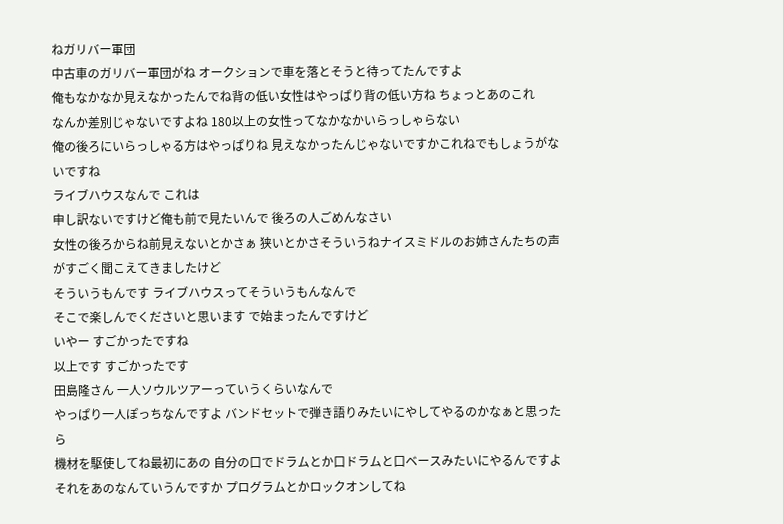ねガリバー軍団
中古車のガリバー軍団がね オークションで車を落とそうと待ってたんですよ
俺もなかなか見えなかったんでね背の低い女性はやっぱり背の低い方ね ちょっとあのこれ
なんか差別じゃないですよね 180以上の女性ってなかなかいらっしゃらない
俺の後ろにいらっしゃる方はやっぱりね 見えなかったんじゃないですかこれねでもしょうがないですね
ライブハウスなんで これは
申し訳ないですけど俺も前で見たいんで 後ろの人ごめんなさい
女性の後ろからね前見えないとかさぁ 狭いとかさそういうねナイスミドルのお姉さんたちの声がすごく聞こえてきましたけど
そういうもんです ライブハウスってそういうもんなんで
そこで楽しんでくださいと思います で始まったんですけど
いやー すごかったですね
以上です すごかったです
田島隆さん 一人ソウルツアーっていうくらいなんで
やっぱり一人ぽっちなんですよ バンドセットで弾き語りみたいにやしてやるのかなぁと思ったら
機材を駆使してね最初にあの 自分の口でドラムとか口ドラムと口ベースみたいにやるんですよ
それをあのなんていうんですか プログラムとかロックオンしてね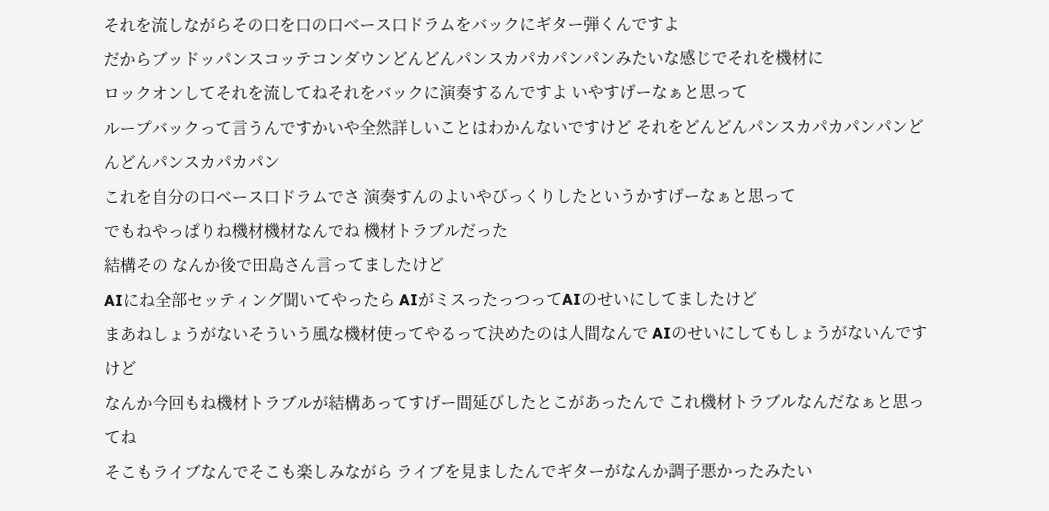それを流しながらその口を口の口ベース口ドラムをバックにギター弾くんですよ
だからブッドッパンスコッテコンダウンどんどんパンスカパカパンパンみたいな感じでそれを機材に
ロックオンしてそれを流してねそれをバックに演奏するんですよ いやすげーなぁと思って
ループバックって言うんですかいや全然詳しいことはわかんないですけど それをどんどんパンスカパカパンパンどんどんパンスカパカパン
これを自分の口ベース口ドラムでさ 演奏すんのよいやびっくりしたというかすげーなぁと思って
でもねやっぱりね機材機材なんでね 機材トラブルだった
結構その なんか後で田島さん言ってましたけど
AIにね全部セッティング聞いてやったら AIがミスったっつってAIのせいにしてましたけど
まあねしょうがないそういう風な機材使ってやるって決めたのは人間なんで AIのせいにしてもしょうがないんですけど
なんか今回もね機材トラブルが結構あってすげー間延びしたとこがあったんで これ機材トラブルなんだなぁと思ってね
そこもライブなんでそこも楽しみながら ライブを見ましたんでギターがなんか調子悪かったみたい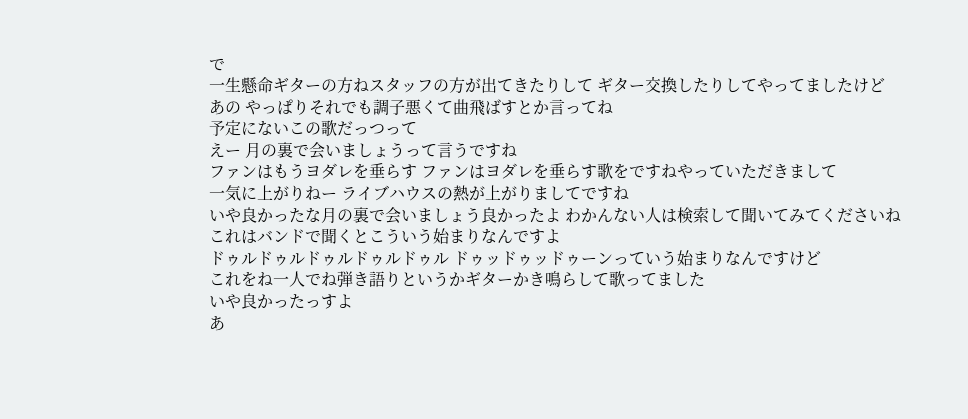で
一生懸命ギターの方ねスタッフの方が出てきたりして ギター交換したりしてやってましたけど
あの やっぱりそれでも調子悪くて曲飛ばすとか言ってね
予定にないこの歌だっつって
えー 月の裏で会いましょうって言うですね
ファンはもうヨダレを垂らす ファンはヨダレを垂らす歌をですねやっていただきまして
一気に上がりねー ライブハウスの熱が上がりましてですね
いや良かったな月の裏で会いましょう良かったよ わかんない人は検索して聞いてみてくださいね
これはバンドで聞くとこういう始まりなんですよ
ドゥルドゥルドゥルドゥルドゥル ドゥッドゥッドゥーンっていう始まりなんですけど
これをね一人でね弾き語りというかギターかき鳴らして歌ってました
いや良かったっすよ
あ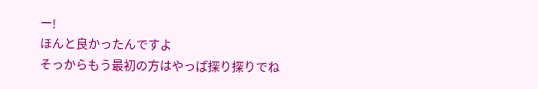ー!
ほんと良かったんですよ
そっからもう最初の方はやっぱ探り探りでね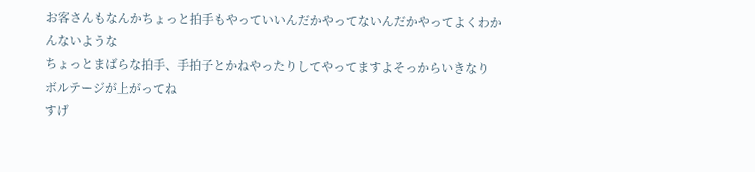お客さんもなんかちょっと拍手もやっていいんだかやってないんだかやってよくわかんないような
ちょっとまばらな拍手、手拍子とかねやったりしてやってますよそっからいきなり ボルテージが上がってね
すげ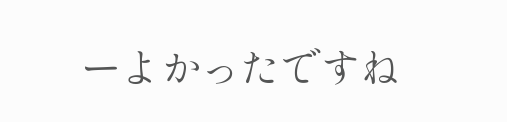ーよかったですね